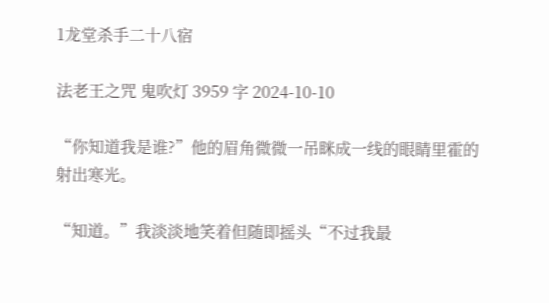1龙堂杀手二十八宿

法老王之咒 鬼吹灯 3959 字 2024-10-10

“你知道我是谁?”他的眉角微微一吊眯成一线的眼睛里霍的射出寒光。

“知道。”我淡淡地笑着但随即摇头“不过我最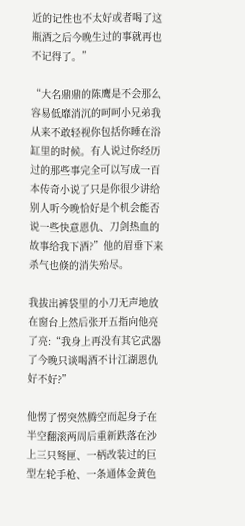近的记性也不太好或者喝了这瓶酒之后今晚生过的事就再也不记得了。”

“大名鼎鼎的陈鹰是不会那么容易低靡消沉的呵呵小兄弟我从来不敢轻视你包括你睡在浴缸里的时候。有人说过你经历过的那些事完全可以写成一百本传奇小说了只是你很少讲给别人听今晚恰好是个机会能否说一些快意恩仇、刀剑热血的故事给我下酒?”他的眉垂下来杀气也倏的消失殆尽。

我拔出裤袋里的小刀无声地放在窗台上然后张开五指向他亮了亮:“我身上再没有其它武器了今晚只谈喝酒不计江湖恩仇好不好?”

他愣了愣突然腾空而起身子在半空翻滚两周后重新跌落在沙上三只驽匣、一柄改装过的巨型左轮手枪、一条通体金黄色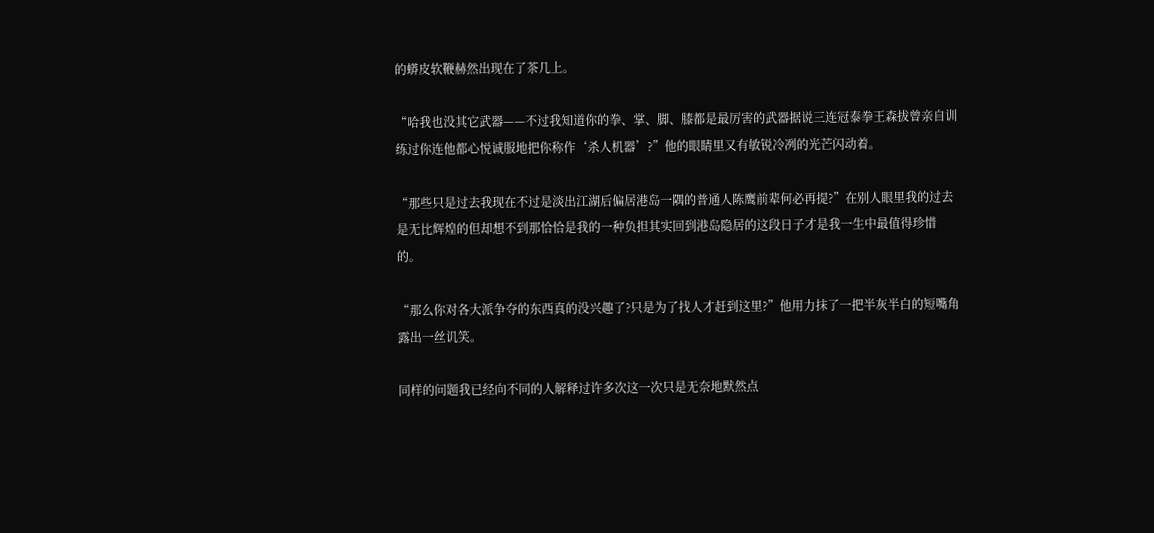的蟒皮软鞭赫然出现在了茶几上。

“哈我也没其它武器——不过我知道你的拳、掌、脚、膝都是最厉害的武器据说三连冠泰拳王森拔曾亲自训练过你连他都心悦诚服地把你称作‘杀人机器’?”他的眼睛里又有敏锐冷冽的光芒闪动着。

“那些只是过去我现在不过是淡出江湖后偏居港岛一隅的普通人陈鹰前辈何必再提?”在别人眼里我的过去是无比辉煌的但却想不到那恰恰是我的一种负担其实回到港岛隐居的这段日子才是我一生中最值得珍惜的。

“那么你对各大派争夺的东西真的没兴趣了?只是为了找人才赶到这里?”他用力抹了一把半灰半白的短嘴角露出一丝讥笑。

同样的问题我已经向不同的人解释过许多次这一次只是无奈地默然点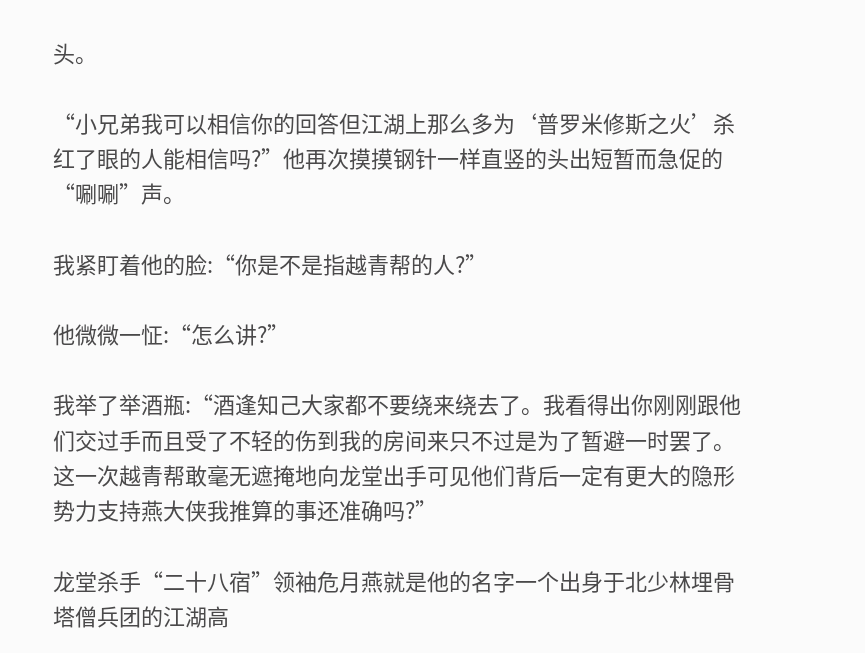头。

“小兄弟我可以相信你的回答但江湖上那么多为‘普罗米修斯之火’杀红了眼的人能相信吗?”他再次摸摸钢针一样直竖的头出短暂而急促的“唰唰”声。

我紧盯着他的脸:“你是不是指越青帮的人?”

他微微一怔:“怎么讲?”

我举了举酒瓶:“酒逢知己大家都不要绕来绕去了。我看得出你刚刚跟他们交过手而且受了不轻的伤到我的房间来只不过是为了暂避一时罢了。这一次越青帮敢毫无遮掩地向龙堂出手可见他们背后一定有更大的隐形势力支持燕大侠我推算的事还准确吗?”

龙堂杀手“二十八宿”领袖危月燕就是他的名字一个出身于北少林埋骨塔僧兵团的江湖高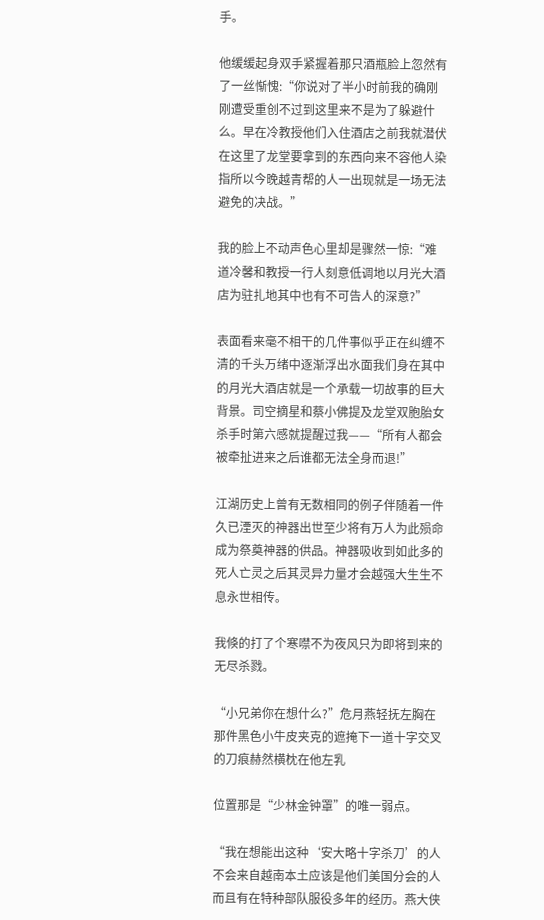手。

他缓缓起身双手紧握着那只酒瓶脸上忽然有了一丝惭愧:“你说对了半小时前我的确刚刚遭受重创不过到这里来不是为了躲避什么。早在冷教授他们入住酒店之前我就潜伏在这里了龙堂要拿到的东西向来不容他人染指所以今晚越青帮的人一出现就是一场无法避免的决战。”

我的脸上不动声色心里却是骤然一惊:“难道冷馨和教授一行人刻意低调地以月光大酒店为驻扎地其中也有不可告人的深意?”

表面看来毫不相干的几件事似乎正在纠缠不清的千头万绪中逐渐浮出水面我们身在其中的月光大酒店就是一个承载一切故事的巨大背景。司空摘星和蔡小佛提及龙堂双胞胎女杀手时第六感就提醒过我——“所有人都会被牵扯进来之后谁都无法全身而退!”

江湖历史上曾有无数相同的例子伴随着一件久已湮灭的神器出世至少将有万人为此殒命成为祭奠神器的供品。神器吸收到如此多的死人亡灵之后其灵异力量才会越强大生生不息永世相传。

我倏的打了个寒噤不为夜风只为即将到来的无尽杀戮。

“小兄弟你在想什么?”危月燕轻抚左胸在那件黑色小牛皮夹克的遮掩下一道十字交叉的刀痕赫然横枕在他左乳

位置那是“少林金钟罩”的唯一弱点。

“我在想能出这种‘安大略十字杀刀’的人不会来自越南本土应该是他们美国分会的人而且有在特种部队服役多年的经历。燕大侠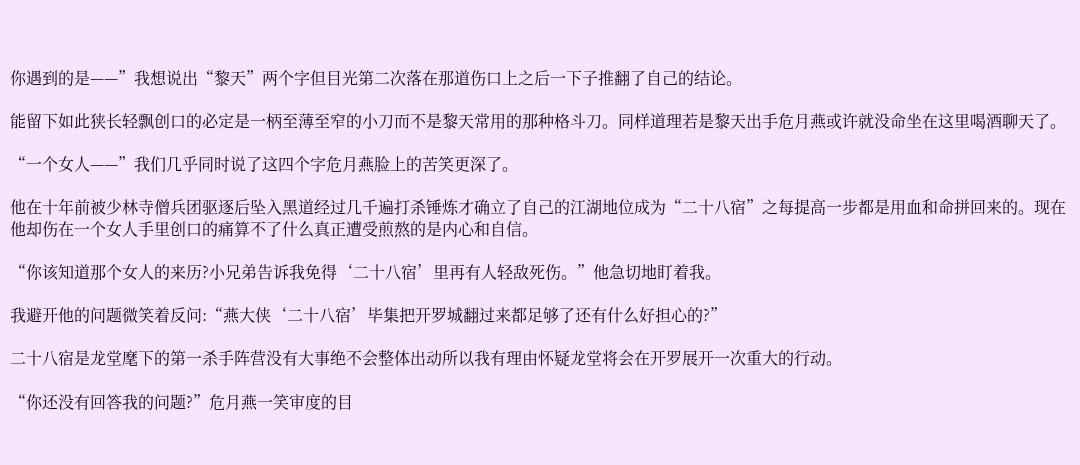你遇到的是——”我想说出“黎天”两个字但目光第二次落在那道伤口上之后一下子推翻了自己的结论。

能留下如此狭长轻飘创口的必定是一柄至薄至窄的小刀而不是黎天常用的那种格斗刀。同样道理若是黎天出手危月燕或许就没命坐在这里喝酒聊天了。

“一个女人——”我们几乎同时说了这四个字危月燕脸上的苦笑更深了。

他在十年前被少林寺僧兵团驱逐后坠入黑道经过几千遍打杀锤炼才确立了自己的江湖地位成为“二十八宿”之每提高一步都是用血和命拼回来的。现在他却伤在一个女人手里创口的痛算不了什么真正遭受煎熬的是内心和自信。

“你该知道那个女人的来历?小兄弟告诉我免得‘二十八宿’里再有人轻敌死伤。”他急切地盯着我。

我避开他的问题微笑着反问:“燕大侠‘二十八宿’毕集把开罗城翻过来都足够了还有什么好担心的?”

二十八宿是龙堂麾下的第一杀手阵营没有大事绝不会整体出动所以我有理由怀疑龙堂将会在开罗展开一次重大的行动。

“你还没有回答我的问题?”危月燕一笑审度的目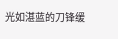光如湛蓝的刀锋缓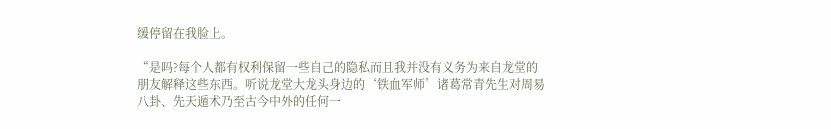缓停留在我脸上。

“是吗?每个人都有权利保留一些自己的隐私而且我并没有义务为来自龙堂的朋友解释这些东西。听说龙堂大龙头身边的‘铁血军师’诸葛常青先生对周易八卦、先天遁术乃至古今中外的任何一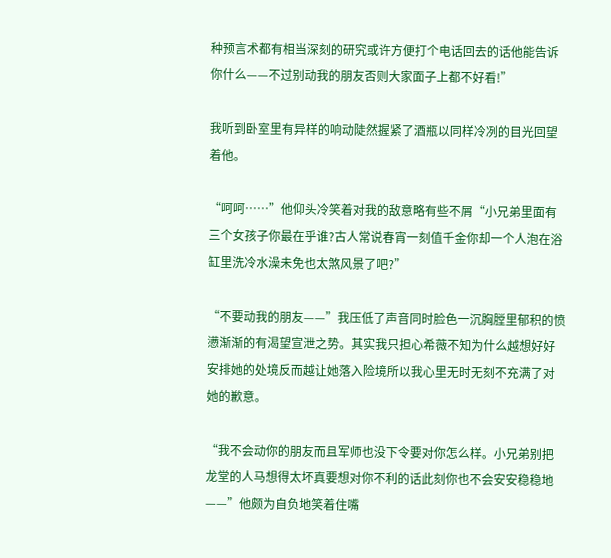种预言术都有相当深刻的研究或许方便打个电话回去的话他能告诉你什么——不过别动我的朋友否则大家面子上都不好看!”

我听到卧室里有异样的响动陡然握紧了酒瓶以同样冷冽的目光回望着他。

“呵呵……”他仰头冷笑着对我的敌意略有些不屑“小兄弟里面有三个女孩子你最在乎谁?古人常说春宵一刻值千金你却一个人泡在浴缸里洗冷水澡未免也太煞风景了吧?”

“不要动我的朋友——”我压低了声音同时脸色一沉胸膛里郁积的愤懑渐渐的有渴望宣泄之势。其实我只担心希薇不知为什么越想好好安排她的处境反而越让她落入险境所以我心里无时无刻不充满了对她的歉意。

“我不会动你的朋友而且军师也没下令要对你怎么样。小兄弟别把龙堂的人马想得太坏真要想对你不利的话此刻你也不会安安稳稳地——”他颇为自负地笑着住嘴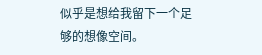似乎是想给我留下一个足够的想像空间。